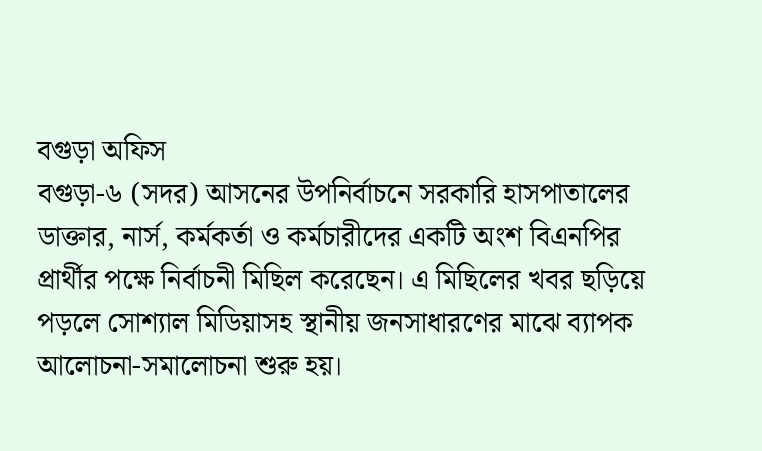বগুড়া অফিস
বগুড়া-৬ (সদর) আসনের উপনির্বাচনে সরকারি হাসপাতালের ডাক্তার, নার্স, কর্মকর্তা ও কর্মচারীদের একটি অংশ বিএনপির প্রার্থীর পক্ষে নির্বাচনী মিছিল করেছেন। এ মিছিলের খবর ছড়িয়ে পড়লে সোশ্যাল মিডিয়াসহ স্থানীয় জনসাধারণের মাঝে ব্যাপক আলোচনা-সমালোচনা শুরু হয়।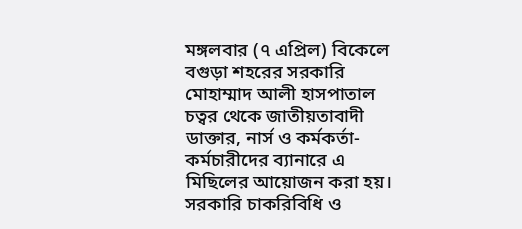মঙ্গলবার (৭ এপ্রিল) বিকেলে বগুড়া শহরের সরকারি মোহাম্মাদ আলী হাসপাতাল চত্বর থেকে জাতীয়তাবাদী ডাক্তার, নার্স ও কর্মকর্তা-কর্মচারীদের ব্যানারে এ মিছিলের আয়োজন করা হয়।
সরকারি চাকরিবিধি ও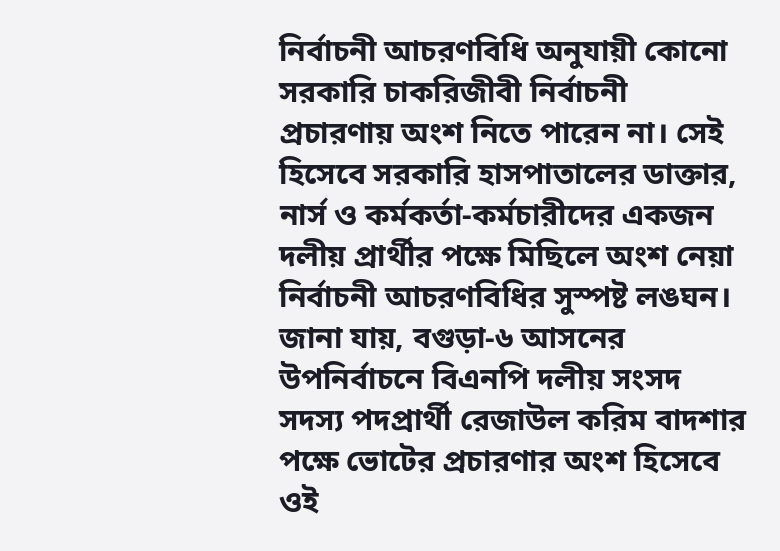নির্বাচনী আচরণবিধি অনুযায়ী কোনো সরকারি চাকরিজীবী নির্বাচনী প্রচারণায় অংশ নিতে পারেন না। সেই হিসেবে সরকারি হাসপাতালের ডাক্তার, নার্স ও কর্মকর্তা-কর্মচারীদের একজন দলীয় প্রার্থীর পক্ষে মিছিলে অংশ নেয়া নির্বাচনী আচরণবিধির সুস্পষ্ট লঙঘন।
জানা যায়, বগুড়া-৬ আসনের উপনির্বাচনে বিএনপি দলীয় সংসদ সদস্য পদপ্রার্থী রেজাউল করিম বাদশার পক্ষে ভোটের প্রচারণার অংশ হিসেবে ওই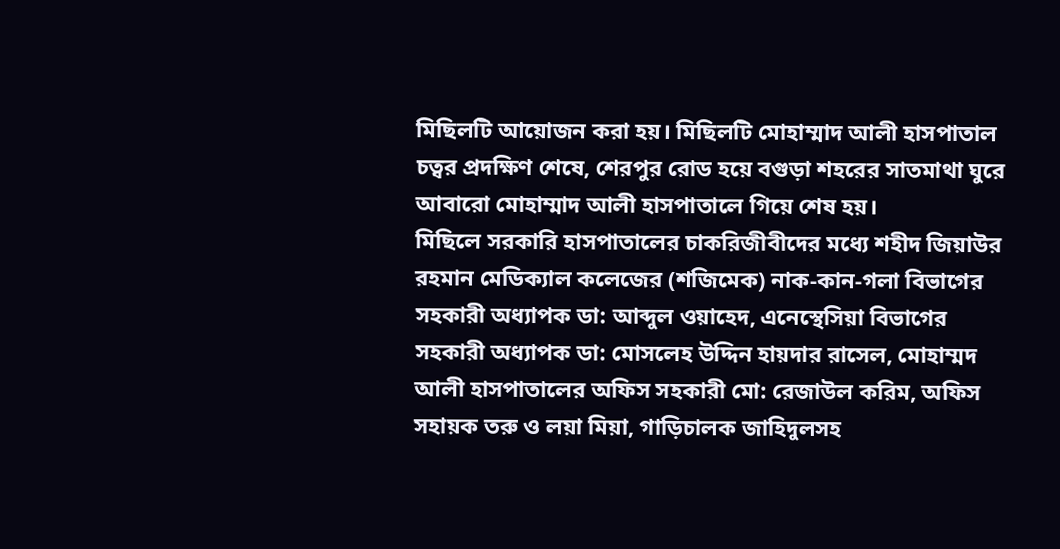মিছিলটি আয়োজন করা হয়। মিছিলটি মোহাম্মাদ আলী হাসপাতাল চত্বর প্রদক্ষিণ শেষে, শেরপুর রোড হয়ে বগুড়া শহরের সাতমাথা ঘুরে আবারো মোহাম্মাদ আলী হাসপাতালে গিয়ে শেষ হয়।
মিছিলে সরকারি হাসপাতালের চাকরিজীবীদের মধ্যে শহীদ জিয়াউর রহমান মেডিক্যাল কলেজের (শজিমেক) নাক-কান-গলা বিভাগের সহকারী অধ্যাপক ডা: আব্দুল ওয়াহেদ, এনেস্থেসিয়া বিভাগের সহকারী অধ্যাপক ডা: মোসলেহ উদ্দিন হায়দার রাসেল, মোহাম্মদ আলী হাসপাতালের অফিস সহকারী মো: রেজাউল করিম, অফিস সহায়ক তরু ও লয়া মিয়া, গাড়িচালক জাহিদুলসহ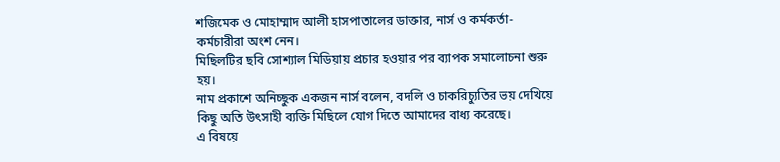শজিমেক ও মোহাম্মাদ আলী হাসপাতালের ডাক্তার, নার্স ও কর্মকর্তা-কর্মচারীরা অংশ নেন।
মিছিলটির ছবি সোশ্যাল মিডিয়ায় প্রচার হওয়ার পর ব্যাপক সমালোচনা শুরু হয়।
নাম প্রকাশে অনিচ্ছুক একজন নার্স বলেন, বদলি ও চাকরিচ্যুতির ভয় দেখিয়ে কিছু অতি উৎসাহী ব্যক্তি মিছিলে যোগ দিতে আমাদের বাধ্য করেছে।
এ বিষয়ে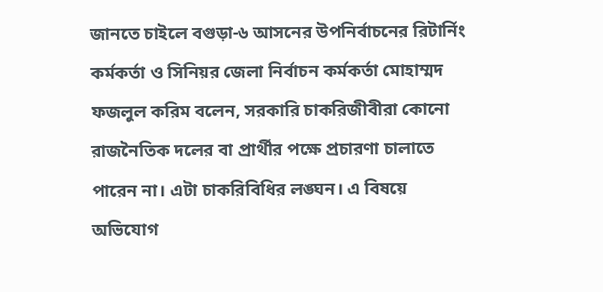জানতে চাইলে বগুড়া-৬ আসনের উপনির্বাচনের রিটার্নিং কর্মকর্তা ও সিনিয়র জেলা নির্বাচন কর্মকর্তা মোহাম্মদ ফজলুল করিম বলেন, সরকারি চাকরিজীবীরা কোনো রাজনৈতিক দলের বা প্রার্থীর পক্ষে প্রচারণা চালাতে পারেন না। এটা চাকরিবিধির লঙ্ঘন। এ বিষয়ে অভিযোগ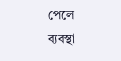পেলে ব্যবস্থা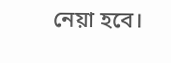নেয়া হবে।